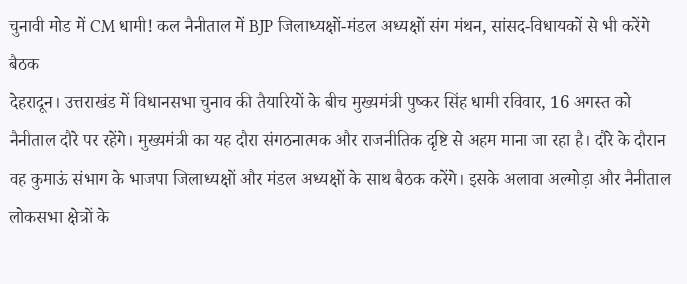चुनावी मोड में CM धामी! कल नैनीताल में BJP जिलाध्यक्षों-मंडल अध्यक्षों संग मंथन, सांसद-विधायकों से भी करेंगे बैठक
देहरादून। उत्तराखंड में विधानसभा चुनाव की तैयारियों के बीच मुख्यमंत्री पुष्कर सिंह धामी रविवार, 16 अगस्त को नैनीताल दौरे पर रहेंगे। मुख्यमंत्री का यह दौरा संगठनात्मक और राजनीतिक दृष्टि से अहम माना जा रहा है। दौरे के दौरान वह कुमाऊं संभाग के भाजपा जिलाध्यक्षों और मंडल अध्यक्षों के साथ बैठक करेंगे। इसके अलावा अल्मोड़ा और नैनीताल लोकसभा क्षेत्रों के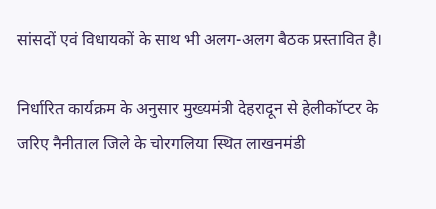सांसदों एवं विधायकों के साथ भी अलग-अलग बैठक प्रस्तावित है।

निर्धारित कार्यक्रम के अनुसार मुख्यमंत्री देहरादून से हेलीकॉप्टर के जरिए नैनीताल जिले के चोरगलिया स्थित लाखनमंडी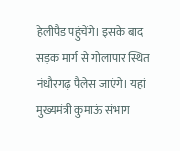हेलीपैड पहुंचेंगे। इसके बाद सड़क मार्ग से गोलापार स्थित नंधौरगढ़ पैलेस जाएंगे। यहां मुख्यमंत्री कुमाऊं संभाग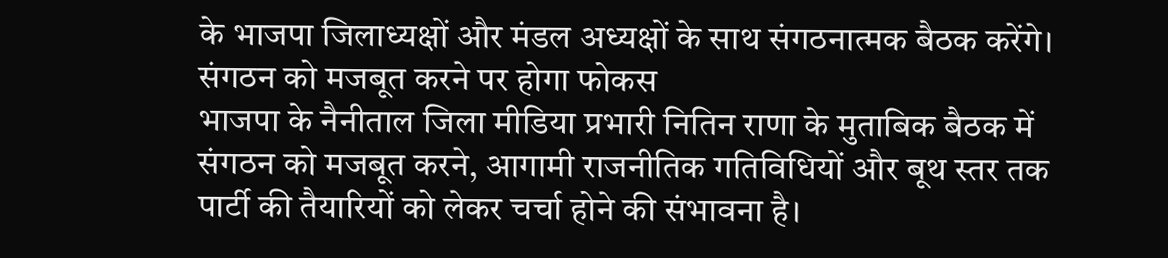के भाजपा जिलाध्यक्षों और मंडल अध्यक्षों के साथ संगठनात्मक बैठक करेंगे।
संगठन को मजबूत करने पर होगा फोकस
भाजपा के नैनीताल जिला मीडिया प्रभारी नितिन राणा के मुताबिक बैठक में संगठन को मजबूत करने, आगामी राजनीतिक गतिविधियों और बूथ स्तर तक पार्टी की तैयारियों को लेकर चर्चा होने की संभावना है।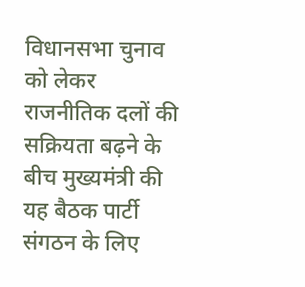विधानसभा चुनाव को लेकर राजनीतिक दलों की सक्रियता बढ़ने के बीच मुख्यमंत्री की यह बैठक पार्टी संगठन के लिए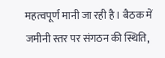महत्वपूर्ण मानी जा रही है। बैठक में जमीनी स्तर पर संगठन की स्थिति,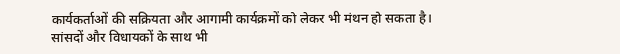कार्यकर्ताओं की सक्रियता और आगामी कार्यक्रमों को लेकर भी मंथन हो सकता है।
सांसदों और विधायकों के साथ भी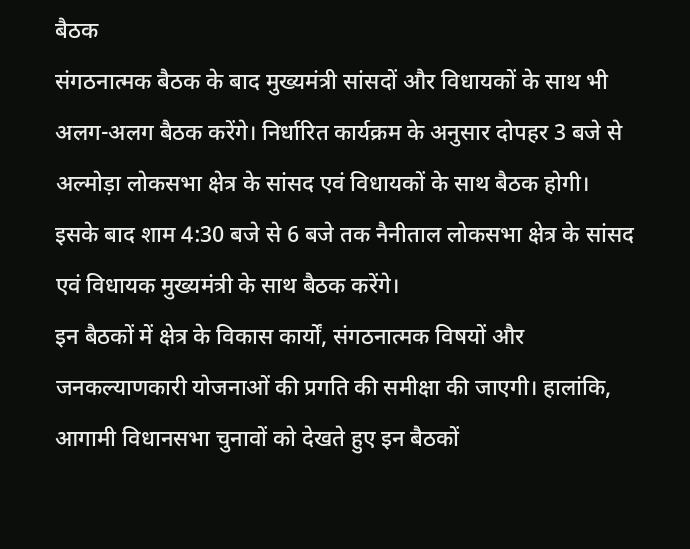बैठक
संगठनात्मक बैठक के बाद मुख्यमंत्री सांसदों और विधायकों के साथ भी अलग-अलग बैठक करेंगे। निर्धारित कार्यक्रम के अनुसार दोपहर 3 बजे से अल्मोड़ा लोकसभा क्षेत्र के सांसद एवं विधायकों के साथ बैठक होगी।
इसके बाद शाम 4:30 बजे से 6 बजे तक नैनीताल लोकसभा क्षेत्र के सांसद एवं विधायक मुख्यमंत्री के साथ बैठक करेंगे।
इन बैठकों में क्षेत्र के विकास कार्यों, संगठनात्मक विषयों और जनकल्याणकारी योजनाओं की प्रगति की समीक्षा की जाएगी। हालांकि, आगामी विधानसभा चुनावों को देखते हुए इन बैठकों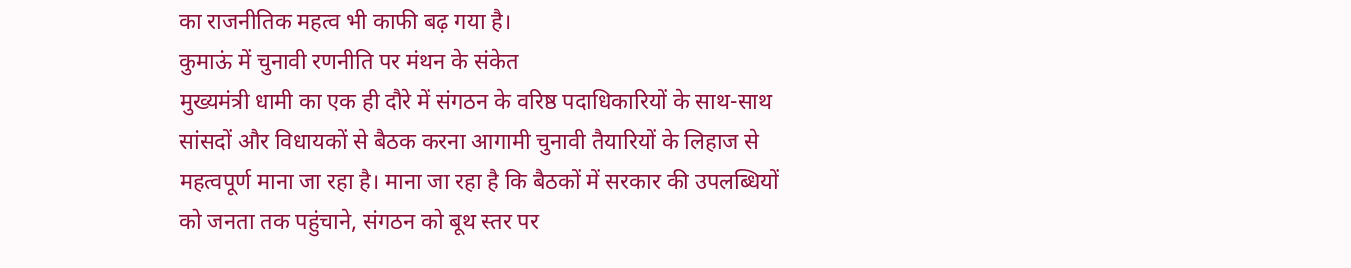का राजनीतिक महत्व भी काफी बढ़ गया है।
कुमाऊं में चुनावी रणनीति पर मंथन के संकेत
मुख्यमंत्री धामी का एक ही दौरे में संगठन के वरिष्ठ पदाधिकारियों के साथ-साथ सांसदों और विधायकों से बैठक करना आगामी चुनावी तैयारियों के लिहाज से महत्वपूर्ण माना जा रहा है। माना जा रहा है कि बैठकों में सरकार की उपलब्धियों को जनता तक पहुंचाने, संगठन को बूथ स्तर पर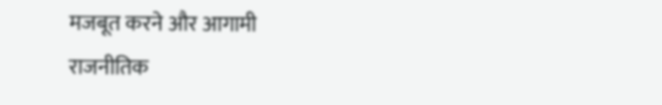मजबूत करने और आगामी राजनीतिक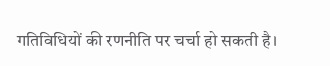गतिविधियों की रणनीति पर चर्चा हो सकती है।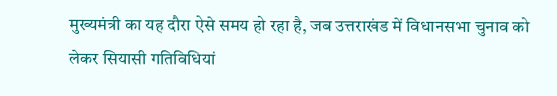मुख्यमंत्री का यह दौरा ऐसे समय हो रहा है, जब उत्तराखंड में विधानसभा चुनाव को लेकर सियासी गतिविधियां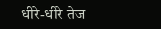धीरे-धीरे तेज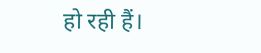हो रही हैं।